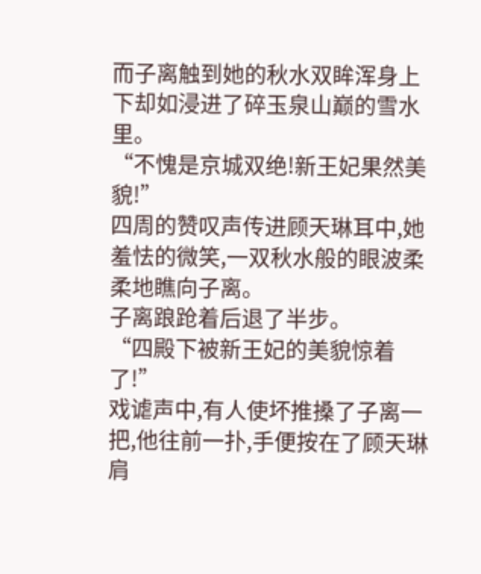而子离触到她的秋水双眸浑身上下却如浸进了碎玉泉山巅的雪水里。
“不愧是京城双绝!新王妃果然美貌!”
四周的赞叹声传进顾天琳耳中,她羞怯的微笑,一双秋水般的眼波柔柔地瞧向子离。
子离踉跄着后退了半步。
“四殿下被新王妃的美貌惊着了!”
戏谑声中,有人使坏推搡了子离一把,他往前一扑,手便按在了顾天琳肩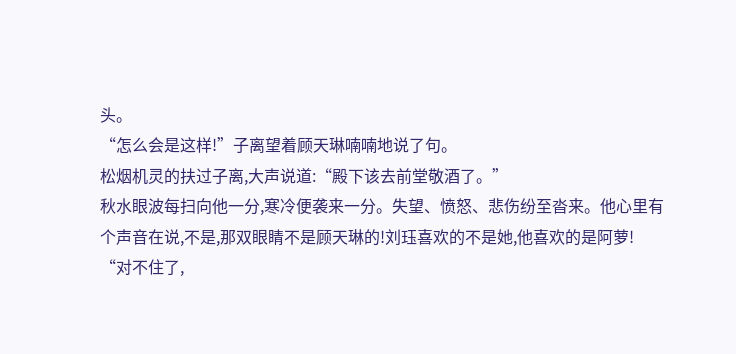头。
“怎么会是这样!”子离望着顾天琳喃喃地说了句。
松烟机灵的扶过子离,大声说道:“殿下该去前堂敬酒了。”
秋水眼波每扫向他一分,寒冷便袭来一分。失望、愤怒、悲伤纷至沓来。他心里有个声音在说,不是,那双眼睛不是顾天琳的!刘珏喜欢的不是她,他喜欢的是阿萝!
“对不住了,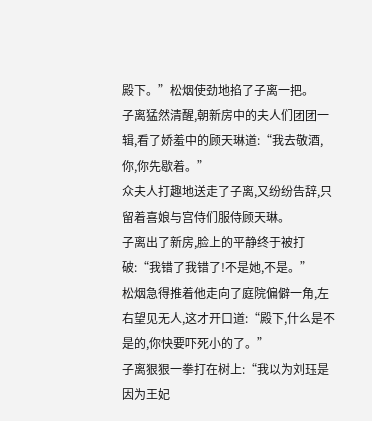殿下。”松烟使劲地掐了子离一把。
子离猛然清醒,朝新房中的夫人们团团一辑,看了娇羞中的顾天琳道:“我去敬酒,你,你先歇着。”
众夫人打趣地送走了子离,又纷纷告辞,只留着喜娘与宫侍们服侍顾天琳。
子离出了新房,脸上的平静终于被打破:“我错了我错了!不是她,不是。”
松烟急得推着他走向了庭院偏僻一角,左右望见无人,这才开口道:“殿下,什么是不是的,你快要吓死小的了。”
子离狠狠一拳打在树上:“我以为刘珏是因为王妃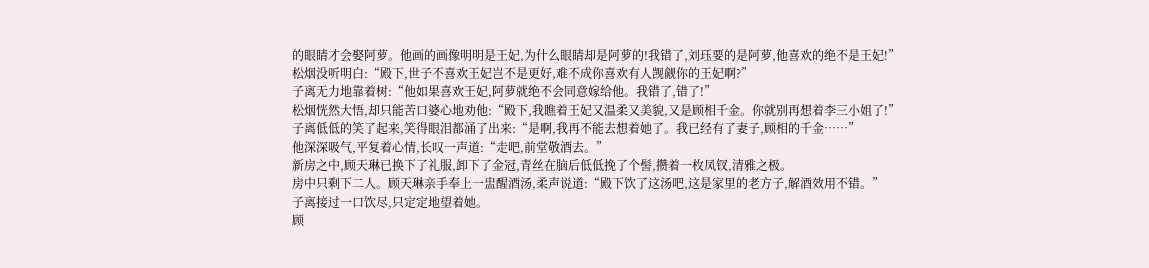的眼睛才会娶阿萝。他画的画像明明是王妃,为什么眼睛却是阿萝的!我错了,刘珏要的是阿萝,他喜欢的绝不是王妃!”
松烟没听明白:“殿下,世子不喜欢王妃岂不是更好,难不成你喜欢有人觊觎你的王妃啊?”
子离无力地靠着树:“他如果喜欢王妃,阿萝就绝不会同意嫁给他。我错了,错了!”
松烟恍然大悟,却只能苦口婆心地劝他:“殿下,我瞧着王妃又温柔又美貌,又是顾相千金。你就别再想着李三小姐了!”
子离低低的笑了起来,笑得眼泪都涌了出来:“是啊,我再不能去想着她了。我已经有了妻子,顾相的千金……”
他深深吸气,平复着心情,长叹一声道:“走吧,前堂敬酒去。”
新房之中,顾天琳已换下了礼服,卸下了金冠,青丝在脑后低低挽了个髻,攒着一枚凤钗,清雅之极。
房中只剩下二人。顾天琳亲手奉上一盅醒酒汤,柔声说道:“殿下饮了这汤吧,这是家里的老方子,解酒效用不错。”
子离接过一口饮尽,只定定地望着她。
顾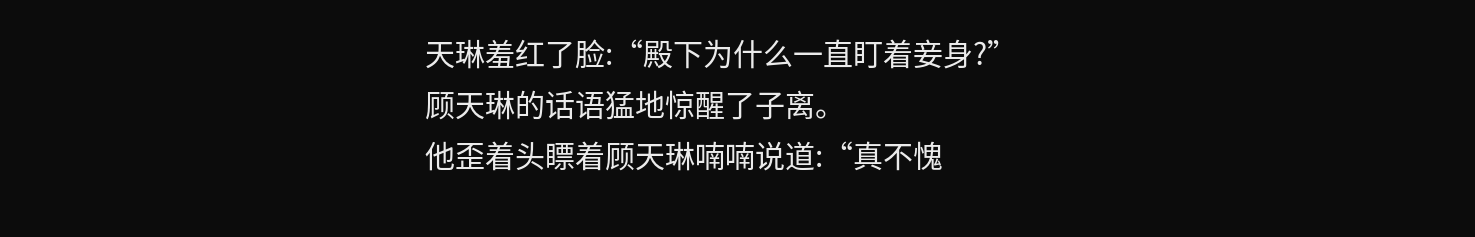天琳羞红了脸:“殿下为什么一直盯着妾身?”
顾天琳的话语猛地惊醒了子离。
他歪着头瞟着顾天琳喃喃说道:“真不愧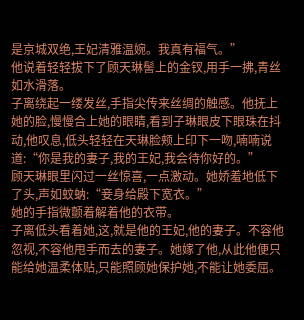是京城双绝,王妃清雅温婉。我真有福气。”
他说着轻轻拔下了顾天琳髻上的金钗,用手一拂,青丝如水滑落。
子离绕起一缕发丝,手指尖传来丝绸的触感。他抚上她的脸,慢慢合上她的眼睛,看到子琳眼皮下眼珠在抖动,他叹息,低头轻轻在天琳脸颊上印下一吻,喃喃说道:“你是我的妻子,我的王妃,我会待你好的。”
顾天琳眼里闪过一丝惊喜,一点激动。她娇羞地低下了头,声如蚊蚋:“妾身给殿下宽衣。”
她的手指微颤着解着他的衣带。
子离低头看着她,这,就是他的王妃,他的妻子。不容他忽视,不容他甩手而去的妻子。她嫁了他,从此他便只能给她温柔体贴,只能照顾她保护她,不能让她委屈。